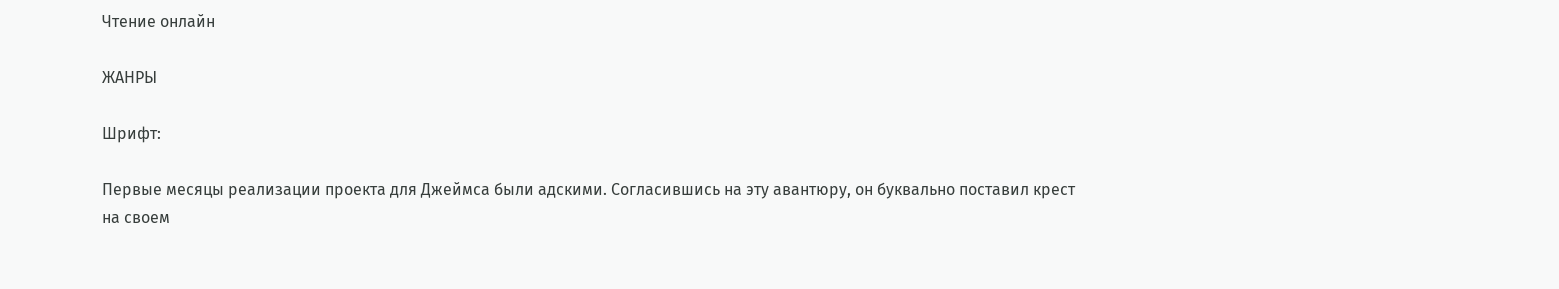Чтение онлайн

ЖАНРЫ

Шрифт:

Первые месяцы реализации проекта для Джеймса были адскими. Согласившись на эту авантюру, он буквально поставил крест на своем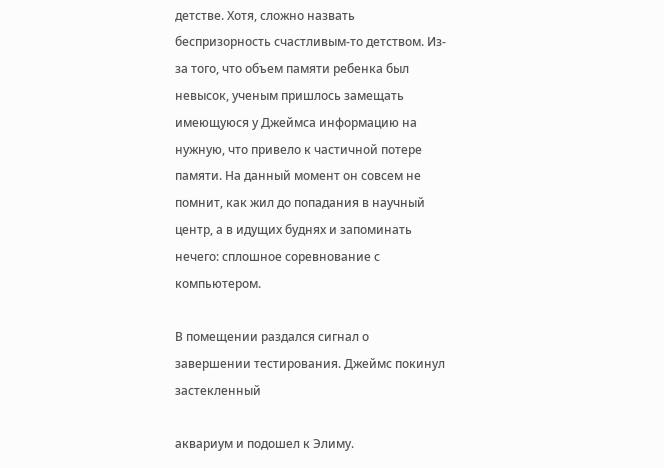детстве. Хотя, сложно назвать беспризорность счастливым-то детством. Из-за того, что объем памяти ребенка был невысок, ученым пришлось замещать имеющуюся у Джеймса информацию на нужную, что привело к частичной потере памяти. На данный момент он совсем не помнит, как жил до попадания в научный центр, а в идущих буднях и запоминать нечего: сплошное соревнование с компьютером.

В помещении раздался сигнал о завершении тестирования. Джеймс покинул застекленный

аквариум и подошел к Элиму.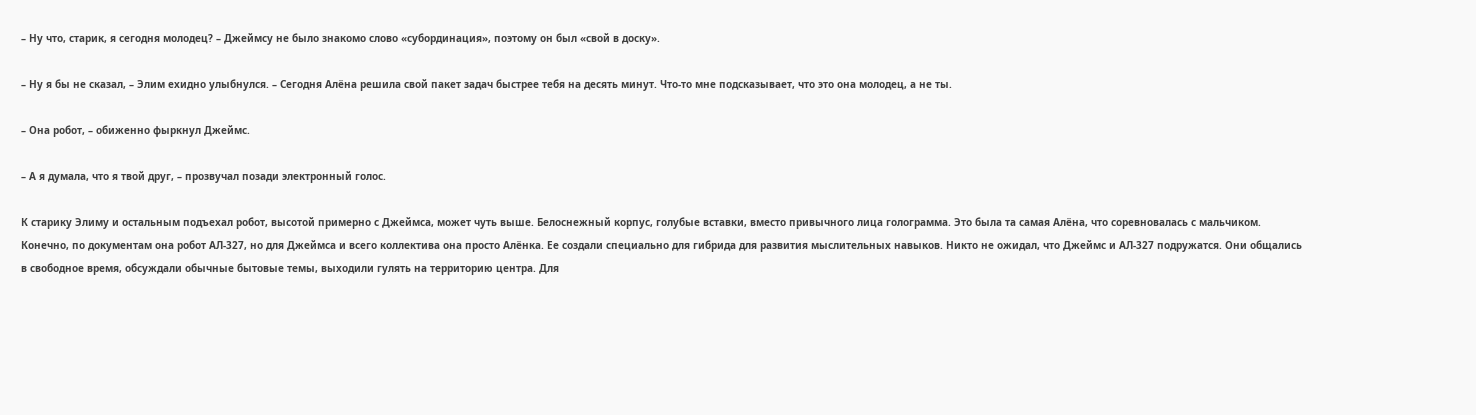– Ну что, старик, я сегодня молодец? – Джеймсу не было знакомо слово «субординация», поэтому он был «свой в доску».

– Ну я бы не сказал, – Элим ехидно улыбнулся. – Сегодня Алёна решила свой пакет задач быстрее тебя на десять минут. Что-то мне подсказывает, что это она молодец, а не ты.

– Она робот, – обиженно фыркнул Джеймс.

– А я думала, что я твой друг, – прозвучал позади электронный голос.

К старику Элиму и остальным подъехал робот, высотой примерно с Джеймса, может чуть выше. Белоснежный корпус, голубые вставки, вместо привычного лица голограмма. Это была та самая Алёна, что соревновалась с мальчиком. Конечно, по документам она робот АЛ-327, но для Джеймса и всего коллектива она просто Алёнка. Ее создали специально для гибрида для развития мыслительных навыков. Никто не ожидал, что Джеймс и АЛ-327 подружатся. Они общались в свободное время, обсуждали обычные бытовые темы, выходили гулять на территорию центра. Для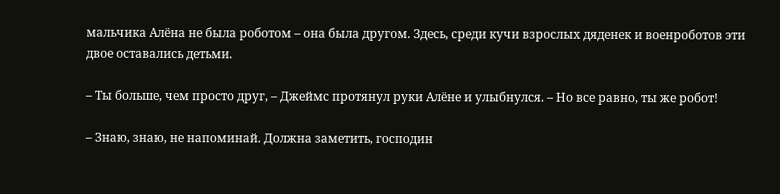мальчика Алёна не была роботом – она была другом. Здесь, среди кучи взрослых дяденек и военроботов эти двое оставались детьми.

– Ты больше, чем просто друг, – Джеймс протянул руки Алёне и улыбнулся. – Но все равно, ты же робот!

– Знаю, знаю, не напоминай. Должна заметить, господин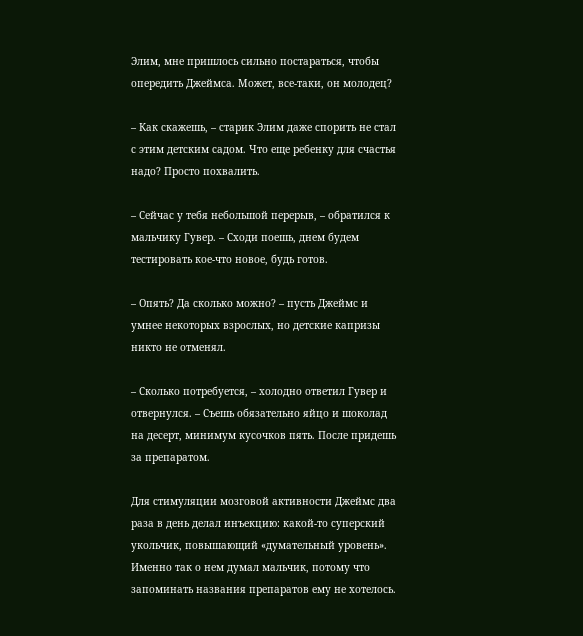Элим, мне пришлось сильно постараться, чтобы опередить Джеймса. Может, все-таки, он молодец?

– Как скажешь, – старик Элим даже спорить не стал с этим детским садом. Что еще ребенку для счастья надо? Просто похвалить.

– Сейчас у тебя небольшой перерыв, – обратился к мальчику Гувер. – Сходи поешь, днем будем тестировать кое-что новое, будь готов.

– Опять? Да сколько можно? – пусть Джеймс и умнее некоторых взрослых, но детские капризы никто не отменял.

– Сколько потребуется, – холодно ответил Гувер и отвернулся. – Съешь обязательно яйцо и шоколад на десерт, минимум кусочков пять. После придешь за препаратом.

Для стимуляции мозговой активности Джеймс два раза в день делал инъекцию: какой-то суперский укольчик, повышающий «думательный уровень». Именно так о нем думал мальчик, потому что запоминать названия препаратов ему не хотелось.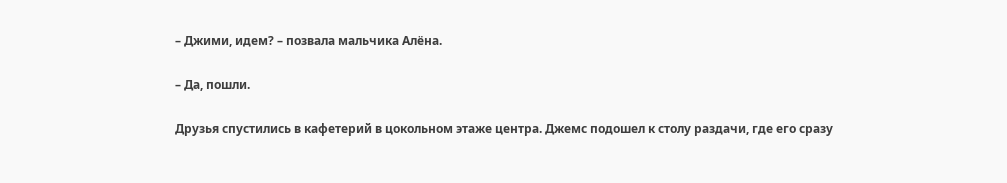– Джими, идем? – позвала мальчика Алёна.

– Да, пошли.

Друзья спустились в кафетерий в цокольном этаже центра. Джемс подошел к столу раздачи, где его сразу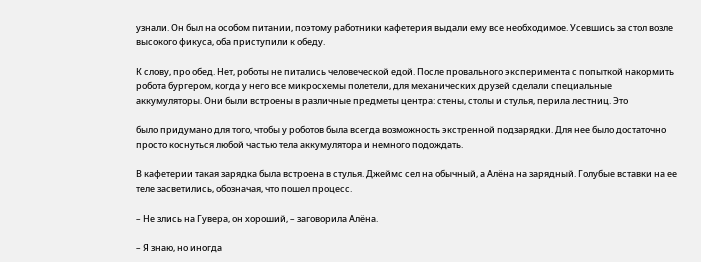узнали. Он был на особом питании, поэтому работники кафетерия выдали ему все необходимое. Усевшись за стол возле высокого фикуса, оба приступили к обеду.

К слову, про обед. Нет, роботы не питались человеческой едой. После провального эксперимента с попыткой накормить робота бургером, когда у него все микросхемы полетели, для механических друзей сделали специальные аккумуляторы. Они были встроены в различные предметы центра: стены, столы и стулья, перила лестниц. Это

было придумано для того, чтобы у роботов была всегда возможность экстренной подзарядки. Для нее было достаточно просто коснуться любой частью тела аккумулятора и немного подождать.

В кафетерии такая зарядка была встроена в стулья. Джеймс сел на обычный, а Алёна на зарядный. Голубые вставки на ее теле засветились, обозначая, что пошел процесс.

– Не злись на Гувера, он хороший, – заговорила Алёна.

– Я знаю, но иногда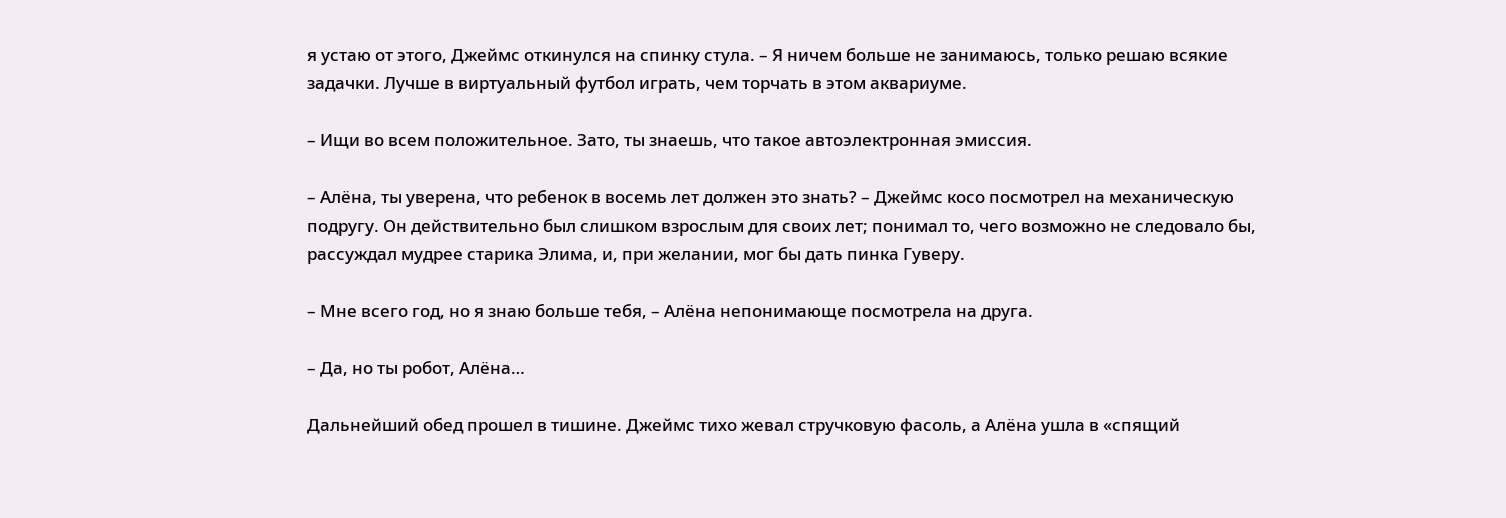я устаю от этого, Джеймс откинулся на спинку стула. – Я ничем больше не занимаюсь, только решаю всякие задачки. Лучше в виртуальный футбол играть, чем торчать в этом аквариуме.

– Ищи во всем положительное. Зато, ты знаешь, что такое автоэлектронная эмиссия.

– Алёна, ты уверена, что ребенок в восемь лет должен это знать? – Джеймс косо посмотрел на механическую подругу. Он действительно был слишком взрослым для своих лет; понимал то, чего возможно не следовало бы, рассуждал мудрее старика Элима, и, при желании, мог бы дать пинка Гуверу.

– Мне всего год, но я знаю больше тебя, – Алёна непонимающе посмотрела на друга.

– Да, но ты робот, Алёна…

Дальнейший обед прошел в тишине. Джеймс тихо жевал стручковую фасоль, а Алёна ушла в «спящий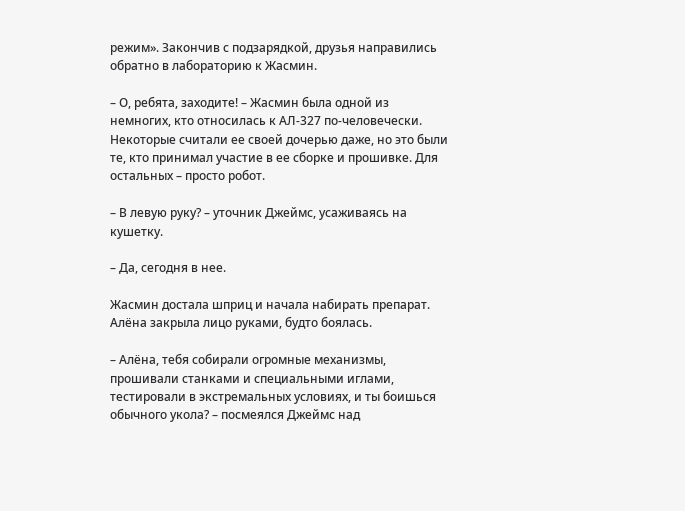режим». Закончив с подзарядкой, друзья направились обратно в лабораторию к Жасмин.

– О, ребята, заходите! – Жасмин была одной из немногих, кто относилась к АЛ-327 по-человечески. Некоторые считали ее своей дочерью даже, но это были те, кто принимал участие в ее сборке и прошивке. Для остальных – просто робот.

– В левую руку? – уточник Джеймс, усаживаясь на кушетку.

– Да, сегодня в нее.

Жасмин достала шприц и начала набирать препарат. Алёна закрыла лицо руками, будто боялась.

– Алёна, тебя собирали огромные механизмы, прошивали станками и специальными иглами, тестировали в экстремальных условиях, и ты боишься обычного укола? – посмеялся Джеймс над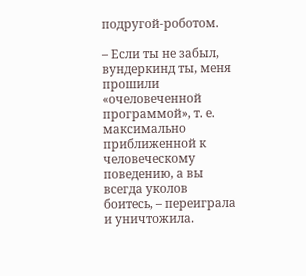подругой-роботом.

– Если ты не забыл, вундеркинд ты, меня прошили «очеловеченной программой», т. е. максимально приближенной к человеческому поведению, а вы всегда уколов боитесь, – переиграла и уничтожила.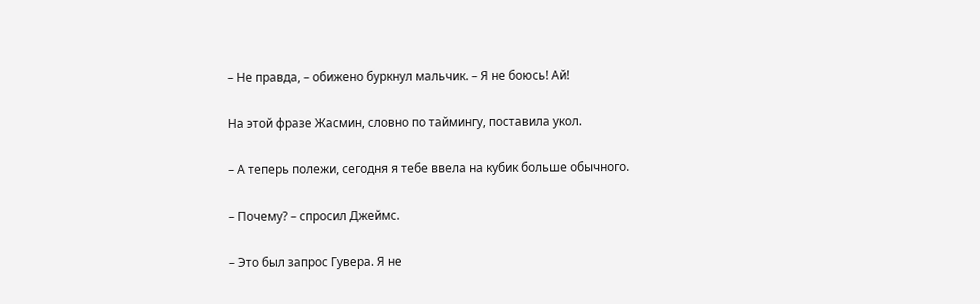– Не правда, – обижено буркнул мальчик. – Я не боюсь! Ай!

На этой фразе Жасмин, словно по таймингу, поставила укол.

– А теперь полежи, сегодня я тебе ввела на кубик больше обычного.

– Почему? – спросил Джеймс.

– Это был запрос Гувера. Я не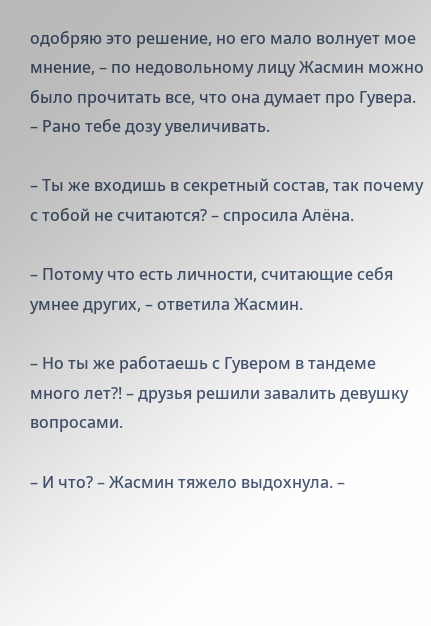одобряю это решение, но его мало волнует мое мнение, – по недовольному лицу Жасмин можно было прочитать все, что она думает про Гувера. – Рано тебе дозу увеличивать.

– Ты же входишь в секретный состав, так почему с тобой не считаются? – спросила Алёна.

– Потому что есть личности, считающие себя умнее других, – ответила Жасмин.

– Но ты же работаешь с Гувером в тандеме много лет?! – друзья решили завалить девушку вопросами.

– И что? – Жасмин тяжело выдохнула. –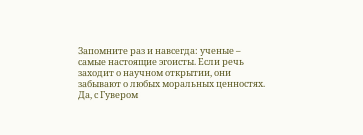Запомните раз и навсегда: ученые – самые настоящие эгоисты. Если речь заходит о научном открытии, они забывают о любых моральных ценностях. Да, с Гувером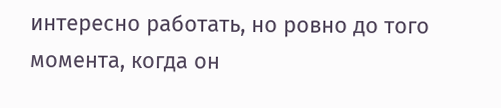интересно работать, но ровно до того момента, когда он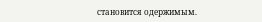становится одержимым.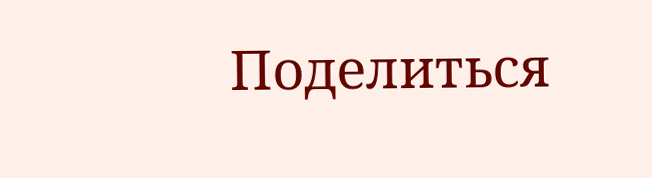Поделиться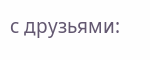с друзьями: